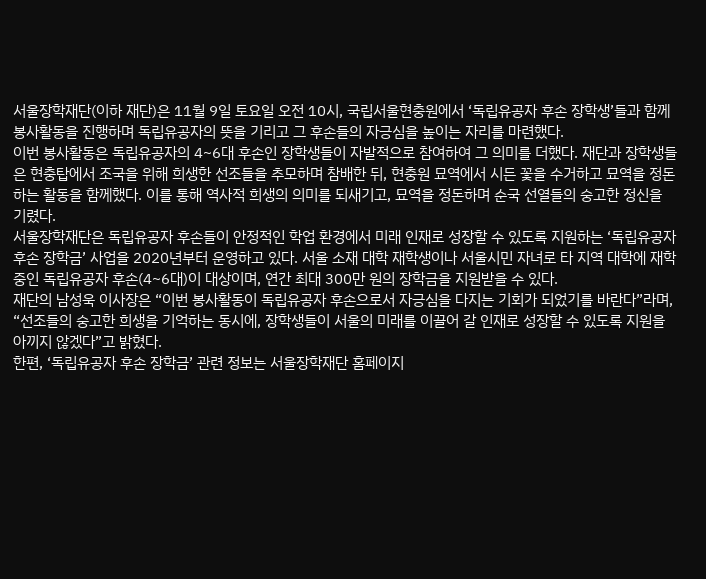서울장학재단(이하 재단)은 11월 9일 토요일 오전 10시, 국립서울현충원에서 ‘독립유공자 후손 장학생’들과 함께 봉사활동을 진행하며 독립유공자의 뜻을 기리고 그 후손들의 자긍심을 높이는 자리를 마련했다.
이번 봉사활동은 독립유공자의 4~6대 후손인 장학생들이 자발적으로 참여하여 그 의미를 더했다. 재단과 장학생들은 현충탑에서 조국을 위해 희생한 선조들을 추모하며 참배한 뒤, 현충원 묘역에서 시든 꽃을 수거하고 묘역을 정돈하는 활동을 함께했다. 이를 통해 역사적 희생의 의미를 되새기고, 묘역을 정돈하며 순국 선열들의 숭고한 정신을 기렸다.
서울장학재단은 독립유공자 후손들이 안정적인 학업 환경에서 미래 인재로 성장할 수 있도록 지원하는 ‘독립유공자 후손 장학금’ 사업을 2020년부터 운영하고 있다. 서울 소재 대학 재학생이나 서울시민 자녀로 타 지역 대학에 재학 중인 독립유공자 후손(4~6대)이 대상이며, 연간 최대 300만 원의 장학금을 지원받을 수 있다.
재단의 남성욱 이사장은 “이번 봉사활동이 독립유공자 후손으로서 자긍심을 다지는 기회가 되었기를 바란다”라며, “선조들의 숭고한 희생을 기억하는 동시에, 장학생들이 서울의 미래를 이끌어 갈 인재로 성장할 수 있도록 지원을 아끼지 않겠다”고 밝혔다.
한편, ‘독립유공자 후손 장학금’ 관련 정보는 서울장학재단 홈페이지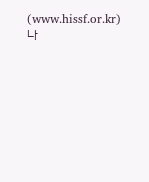(www.hissf.or.kr)나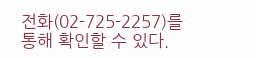전화(02-725-2257)를 통해 확인할 수 있다.